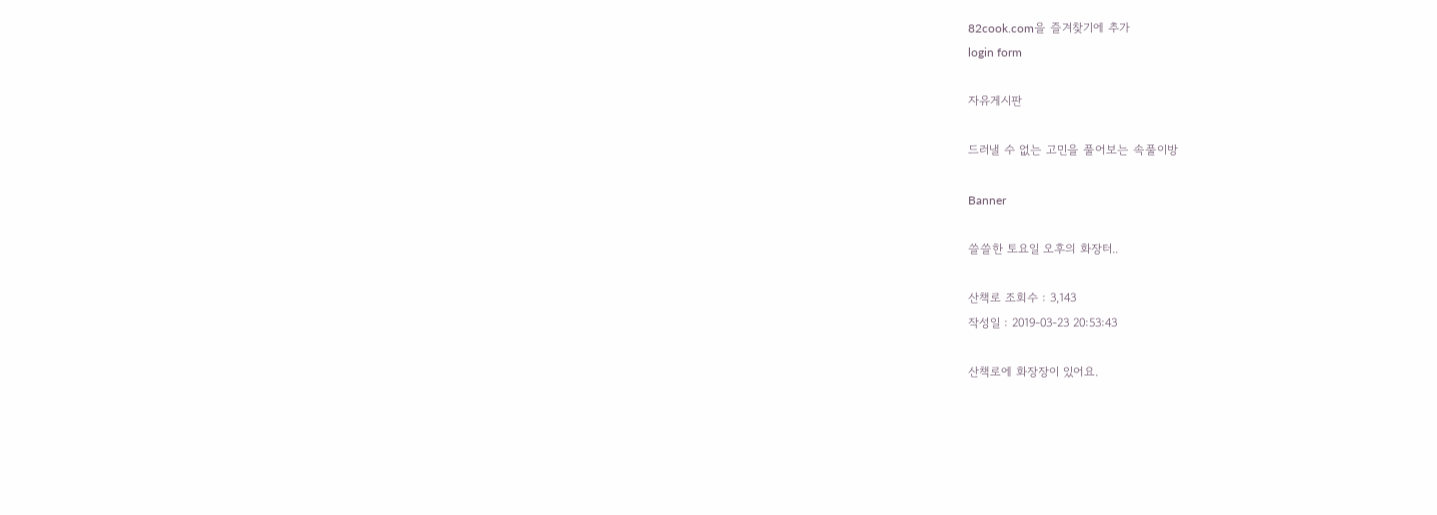82cook.com을 즐겨찾기에 추가
login form

자유게시판

드러낼 수 없는 고민을 풀어보는 속풀이방

Banner

쓸쓸한 토요일 오후의 화장터..

산책로 조회수 : 3,143
작성일 : 2019-03-23 20:53:43

산책로에 화장장이 있어요.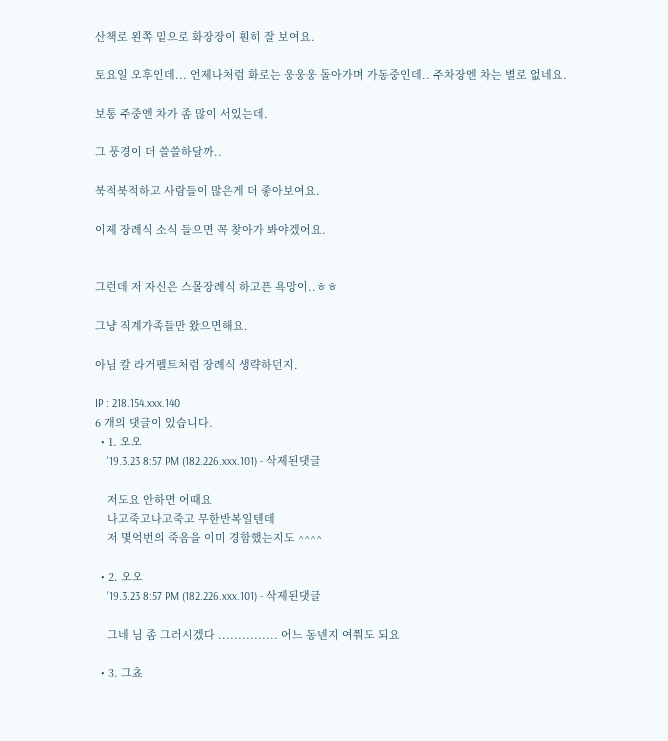산책로 왼쪽 밑으로 화장장이 훤히 잘 보여요.

토요일 오후인데... 언제나처럼 화로는 웅웅웅 돌아가며 가동중인데.. 주차장엔 차는 별로 없네요.

보통 주중엔 차가 좀 많이 서있는데.

그 풍경이 더 쓸쓸하달까..

북적북적하고 사람들이 많은게 더 좋아보여요.

이제 장례식 소식 들으면 꼭 찾아가 봐야겠어요.


그런데 저 자신은 스몰장례식 하고픈 욕망이..ㅎㅎ

그냥 직계가족들만 왔으면해요.

아님 칼 라거펠트처럼 장례식 생략하던지.

IP : 218.154.xxx.140
6 개의 댓글이 있습니다.
  • 1. 오오
    '19.3.23 8:57 PM (182.226.xxx.101) - 삭제된댓글

    저도요 안하면 어때요
    나고죽고나고죽고 무한반복일텐데
    저 몇억번의 죽음을 이미 경함했는지도 ^^^^

  • 2. 오오
    '19.3.23 8:57 PM (182.226.xxx.101) - 삭제된댓글

    그네 님 좀 그러시겠다 ............... 어느 동넨지 여쭤도 되요

  • 3. 그쵸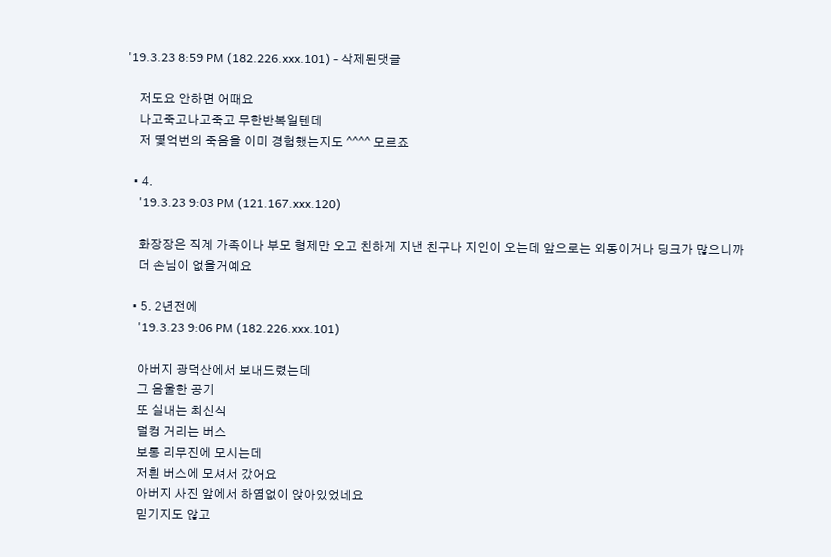'19.3.23 8:59 PM (182.226.xxx.101) - 삭제된댓글

    저도요 안하면 어때요
    나고죽고나고죽고 무한반복일텐데
    저 몇억번의 죽음을 이미 경험했는지도 ^^^^ 모르죠

  • 4.
    '19.3.23 9:03 PM (121.167.xxx.120)

    화장장은 직계 가족이나 부모 형제만 오고 친하게 지낸 친구나 지인이 오는데 앞으로는 외동이거나 딩크가 많으니까
    더 손님이 없을거예요

  • 5. 2년전에
    '19.3.23 9:06 PM (182.226.xxx.101)

    아버지 광덕산에서 보내드렸는데
    그 음울한 공기
    또 실내는 최신식
    덜컹 거리는 버스
    보통 리무진에 모시는데
    저흰 버스에 모셔서 갔어요
    아버지 사진 앞에서 하염없이 앉아있었네요
    믿기지도 않고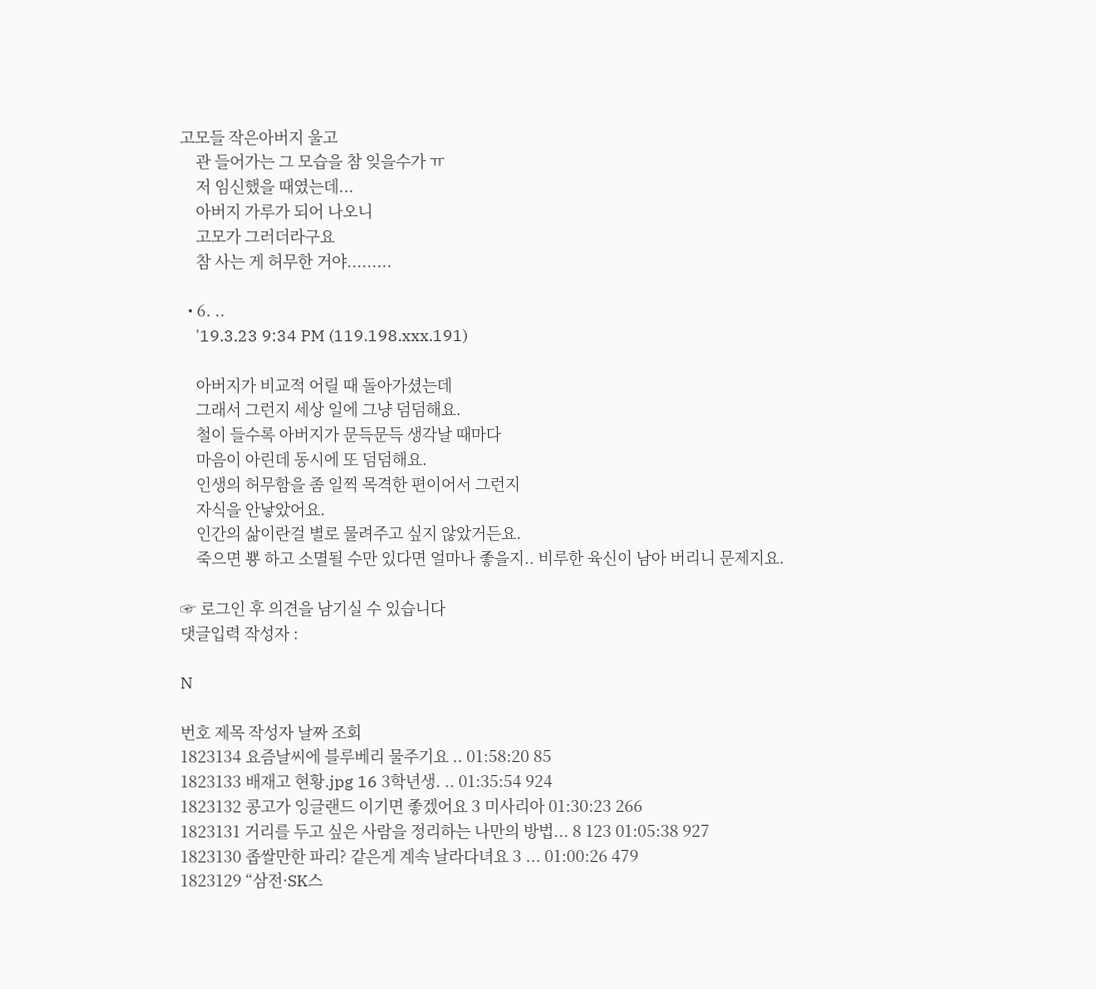고모들 작은아버지 울고
    관 들어가는 그 모습을 참 잊을수가 ㅠ
    저 임신했을 때였는데...
    아버지 가루가 되어 나오니
    고모가 그러더라구요
    참 사는 게 허무한 거야.........

  • 6. ..
    '19.3.23 9:34 PM (119.198.xxx.191)

    아버지가 비교적 어릴 때 돌아가셨는데
    그래서 그런지 세상 일에 그냥 덤덤해요.
    철이 들수록 아버지가 문득문득 생각날 때마다
    마음이 아린데 동시에 또 덤덤해요.
    인생의 허무함을 좀 일찍 목격한 편이어서 그런지
    자식을 안낳았어요.
    인간의 삶이란걸 별로 물려주고 싶지 않았거든요.
    죽으면 뿅 하고 소멸될 수만 있다면 얼마나 좋을지.. 비루한 육신이 남아 버리니 문제지요.

☞ 로그인 후 의견을 남기실 수 있습니다
댓글입력 작성자 :

N

번호 제목 작성자 날짜 조회
1823134 요즘날씨에 블루베리 물주기요 .. 01:58:20 85
1823133 배재고 현황.jpg 16 3학년생. .. 01:35:54 924
1823132 콩고가 잉글랜드 이기면 좋겠어요 3 미사리아 01:30:23 266
1823131 거리를 두고 싶은 사람을 정리하는 나만의 방법... 8 123 01:05:38 927
1823130 좁쌀만한 파리? 같은게 계속 날라다녀요 3 ... 01:00:26 479
1823129 “삼전·SK스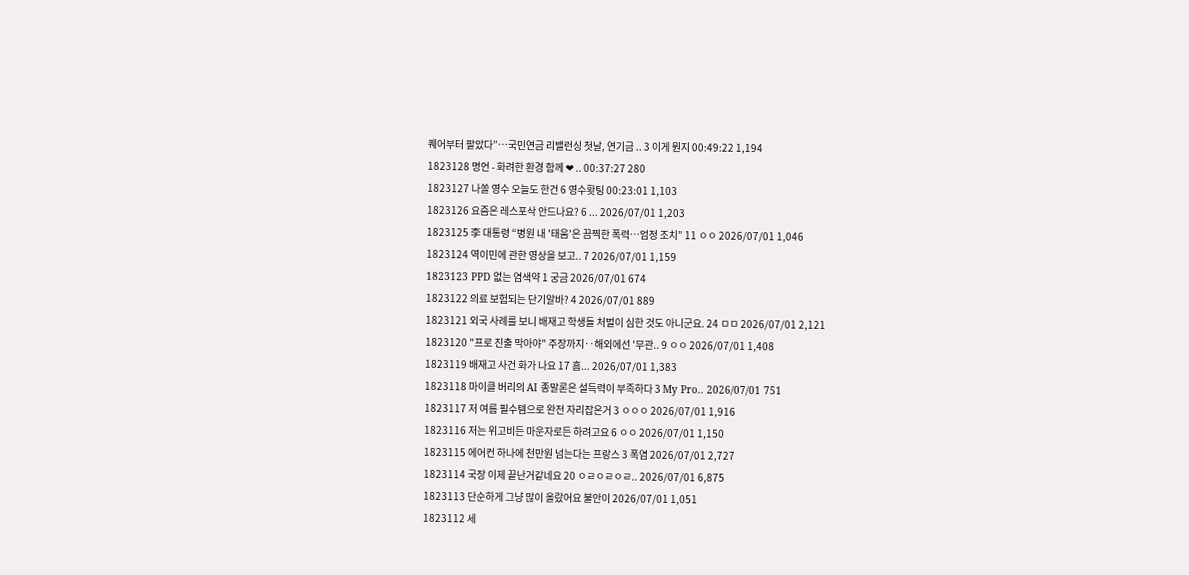퀘어부터 팔았다”…국민연금 리밸런싱 첫날, 연기금 .. 3 이게 뭔지 00:49:22 1,194
1823128 명언 - 화려한 환경 함께 ❤ .. 00:37:27 280
1823127 나쏠 영수 오늘도 한건 6 영수홧팅 00:23:01 1,103
1823126 요즘은 레스포삭 안드나요? 6 ... 2026/07/01 1,203
1823125 李 대통령 “병원 내 '태움'은 끔찍한 폭력…엄정 조치” 11 ㅇㅇ 2026/07/01 1,046
1823124 역이민에 관한 영상을 보고.. 7 2026/07/01 1,159
1823123 PPD 없는 염색약 1 궁금 2026/07/01 674
1823122 의료 보험되는 단기알바? 4 2026/07/01 889
1823121 외국 사례를 보니 배재고 학생들 처벌이 심한 것도 아니군요. 24 ㅁㅁ 2026/07/01 2,121
1823120 "프로 진출 막아야" 주장까지‥해외에선 '무관.. 9 ㅇㅇ 2026/07/01 1,408
1823119 배재고 사건 화가 나요 17 흠... 2026/07/01 1,383
1823118 마이클 버리의 AI 종말론은 설득력이 부족하다 3 My Pro.. 2026/07/01 751
1823117 저 여름 필수템으로 완전 자리잡은거 3 ㅇㅇㅇ 2026/07/01 1,916
1823116 저는 위고비든 마운자로든 하려고요 6 ㅇㅇ 2026/07/01 1,150
1823115 에어컨 하나에 천만원 넘는다는 프랑스 3 폭염 2026/07/01 2,727
1823114 국장 이제 끝난거같네요 20 ㅇㄹㅇㄹㅇㄹ.. 2026/07/01 6,875
1823113 단순하게 그냥 많이 올랐어요 불안이 2026/07/01 1,051
1823112 세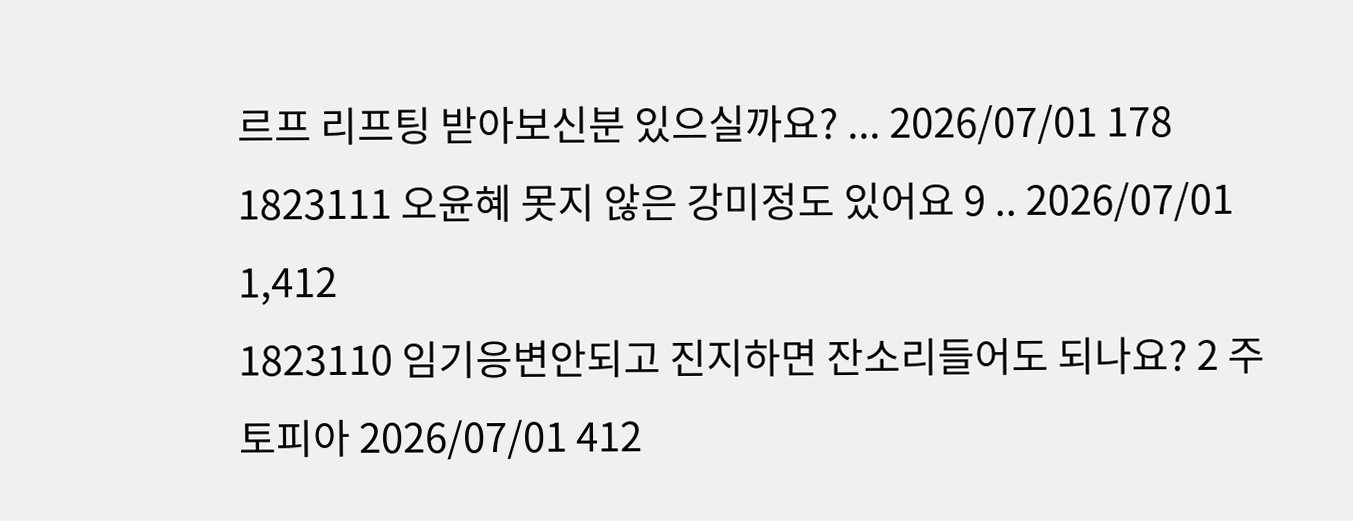르프 리프팅 받아보신분 있으실까요? ... 2026/07/01 178
1823111 오윤혜 못지 않은 강미정도 있어요 9 .. 2026/07/01 1,412
1823110 임기응변안되고 진지하면 잔소리들어도 되나요? 2 주토피아 2026/07/01 412